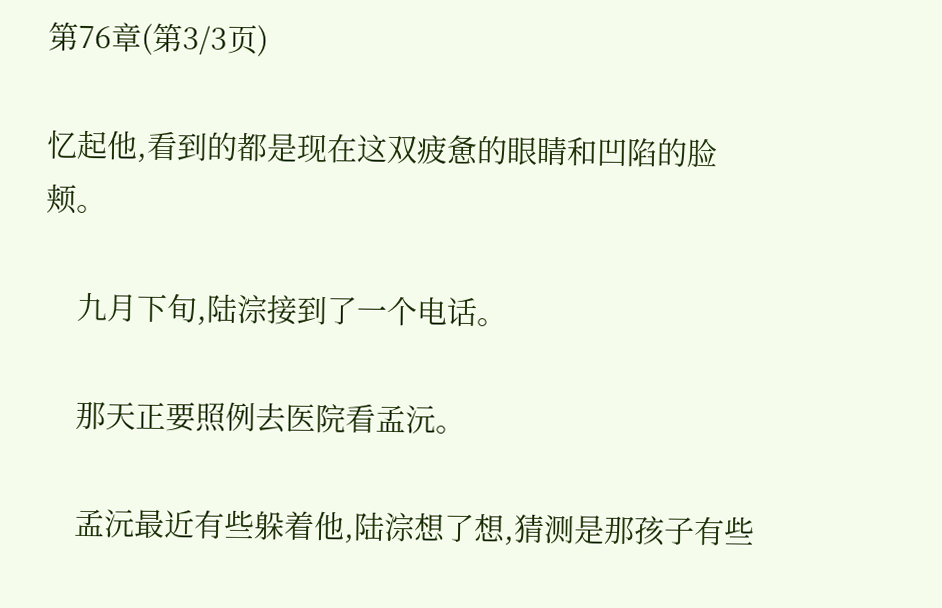第76章(第3/3页)

忆起他,看到的都是现在这双疲惫的眼睛和凹陷的脸颊。

    九月下旬,陆淙接到了一个电话。

    那天正要照例去医院看孟沅。

    孟沅最近有些躲着他,陆淙想了想,猜测是那孩子有些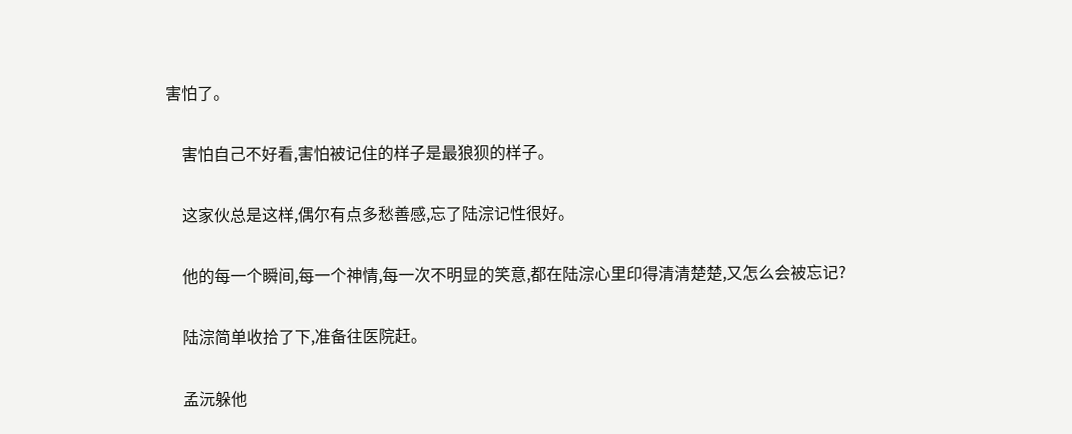害怕了。

    害怕自己不好看,害怕被记住的样子是最狼狈的样子。

    这家伙总是这样,偶尔有点多愁善感,忘了陆淙记性很好。

    他的每一个瞬间,每一个神情,每一次不明显的笑意,都在陆淙心里印得清清楚楚,又怎么会被忘记?

    陆淙简单收拾了下,准备往医院赶。

    孟沅躲他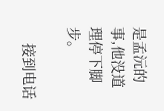是孟沅的事,他没道理停下脚步。

    接到电话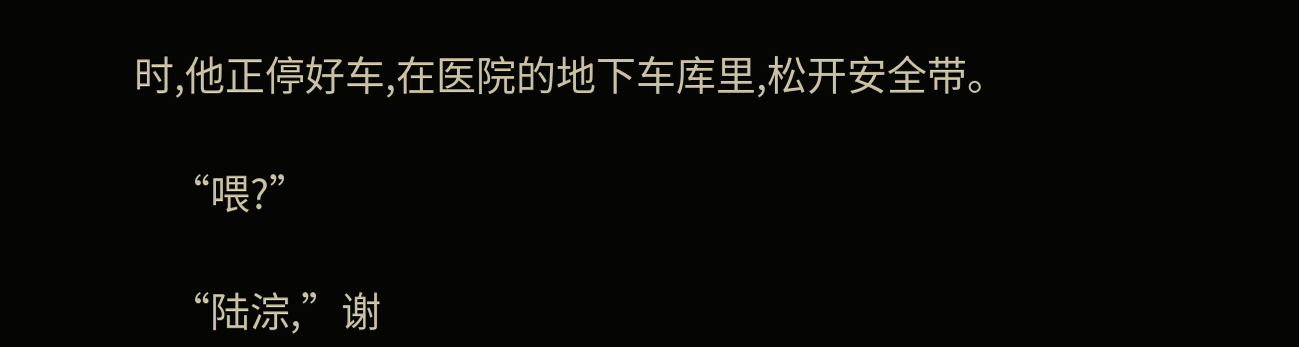时,他正停好车,在医院的地下车库里,松开安全带。

    “喂?”

    “陆淙,”谢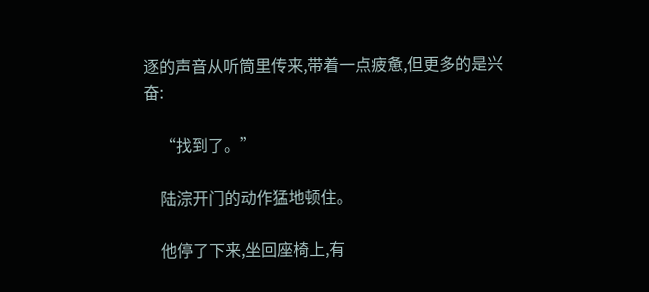逐的声音从听筒里传来,带着一点疲惫,但更多的是兴奋:

    “找到了。”

    陆淙开门的动作猛地顿住。

    他停了下来,坐回座椅上,有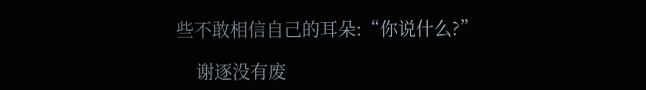些不敢相信自己的耳朵:“你说什么?”

    谢逐没有废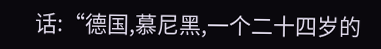话:“德国,慕尼黑,一个二十四岁的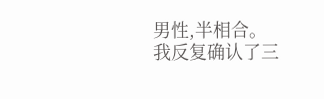男性,半相合。我反复确认了三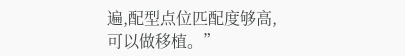遍,配型点位匹配度够高,可以做移植。”